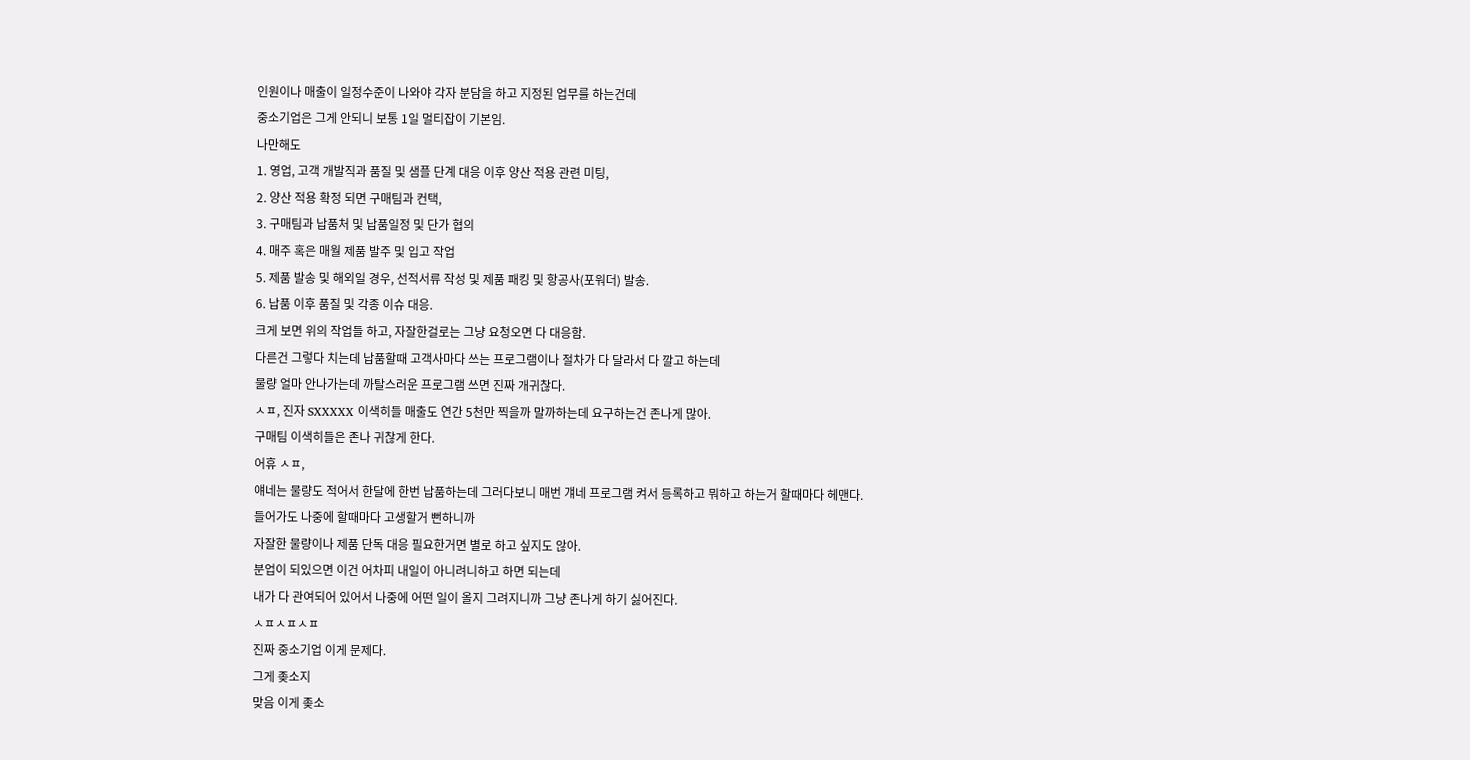인원이나 매출이 일정수준이 나와야 각자 분담을 하고 지정된 업무를 하는건데
중소기업은 그게 안되니 보통 1일 멀티잡이 기본임.
나만해도
1. 영업, 고객 개발직과 품질 및 샘플 단계 대응 이후 양산 적용 관련 미팅,
2. 양산 적용 확정 되면 구매팀과 컨택,
3. 구매팀과 납품처 및 납품일정 및 단가 협의
4. 매주 혹은 매월 제품 발주 및 입고 작업
5. 제품 발송 및 해외일 경우, 선적서류 작성 및 제품 패킹 및 항공사(포워더) 발송.
6. 납품 이후 품질 및 각종 이슈 대응.
크게 보면 위의 작업들 하고, 자잘한걸로는 그냥 요청오면 다 대응함.
다른건 그렇다 치는데 납품할때 고객사마다 쓰는 프로그램이나 절차가 다 달라서 다 깔고 하는데
물량 얼마 안나가는데 까탈스러운 프로그램 쓰면 진짜 개귀찮다.
ㅅㅍ, 진자 SXXXXX 이색히들 매출도 연간 5천만 찍을까 말까하는데 요구하는건 존나게 많아.
구매팀 이색히들은 존나 귀찮게 한다.
어휴 ㅅㅍ,
얘네는 물량도 적어서 한달에 한번 납품하는데 그러다보니 매번 걔네 프로그램 켜서 등록하고 뭐하고 하는거 할때마다 헤맨다.
들어가도 나중에 할때마다 고생할거 뻔하니까
자잘한 물량이나 제품 단독 대응 필요한거면 별로 하고 싶지도 않아.
분업이 되있으면 이건 어차피 내일이 아니려니하고 하면 되는데
내가 다 관여되어 있어서 나중에 어떤 일이 올지 그려지니까 그냥 존나게 하기 싫어진다.
ㅅㅍㅅㅍㅅㅍ
진짜 중소기업 이게 문제다.
그게 좆소지
맞음 이게 좆소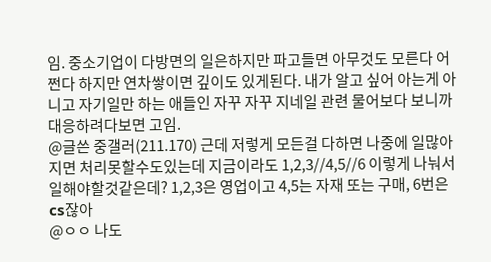임. 중소기업이 다방면의 일은하지만 파고들면 아무것도 모른다 어쩐다 하지만 연차쌓이면 깊이도 있게된다. 내가 알고 싶어 아는게 아니고 자기일만 하는 애들인 자꾸 자꾸 지네일 관련 물어보다 보니까 대응하려다보면 고임.
@글쓴 중갤러(211.170) 근데 저렇게 모든걸 다하면 나중에 일많아지면 처리못할수도있는데 지금이라도 1,2,3//4,5//6 이렇게 나눠서 일해야할것같은데? 1,2,3은 영업이고 4,5는 자재 또는 구매, 6번은 cs잖아
@ㅇㅇ 나도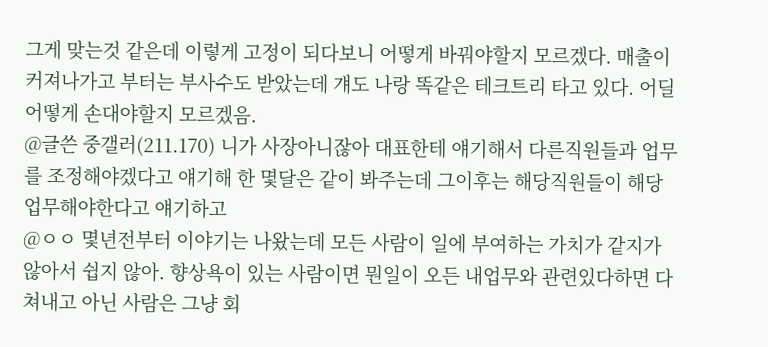그게 맞는것 같은데 이렇게 고정이 되다보니 어떻게 바꿔야할지 모르겠다. 매출이 커져나가고 부터는 부사수도 받았는데 걔도 나랑 똑같은 테크트리 타고 있다. 어딜 어떻게 손대야할지 모르겠음.
@글쓴 중갤러(211.170) 니가 사장아니잖아 대표한테 얘기해서 다른직원들과 업무를 조정해야겠다고 얘기해 한 몇달은 같이 봐주는데 그이후는 해당직원들이 해당 업무해야한다고 얘기하고
@ㅇㅇ 몇년전부터 이야기는 나왔는데 모든 사람이 일에 부여하는 가치가 같지가 않아서 쉽지 않아. 향상욕이 있는 사람이면 뭔일이 오든 내업무와 관련있다하면 다 쳐내고 아닌 사람은 그냥 회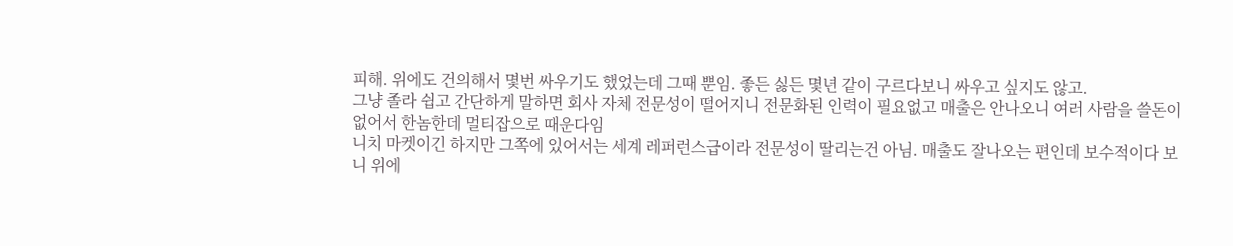피해. 위에도 건의해서 몇번 싸우기도 했었는데 그때 뿐임. 좋든 싫든 몇년 같이 구르다보니 싸우고 싶지도 않고.
그냥 졸라 쉽고 간단하게 말하면 회사 자체 전문성이 떨어지니 전문화된 인력이 필요없고 매출은 안나오니 여러 사람을 쓸돈이 없어서 한놈한데 멀티잡으로 때운다임
니치 마켓이긴 하지만 그쪽에 있어서는 세계 레퍼런스급이라 전문성이 딸리는건 아님. 매출도 잘나오는 편인데 보수적이다 보니 위에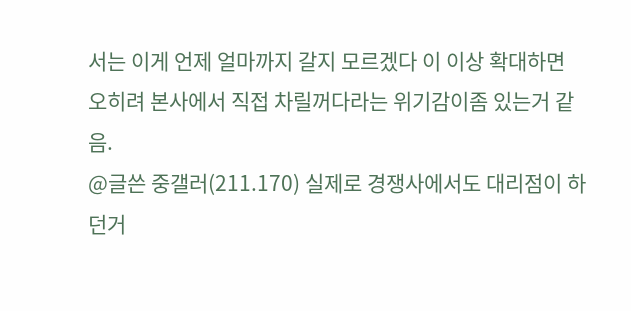서는 이게 언제 얼마까지 갈지 모르겠다 이 이상 확대하면 오히려 본사에서 직접 차릴꺼다라는 위기감이좀 있는거 같음.
@글쓴 중갤러(211.170) 실제로 경쟁사에서도 대리점이 하던거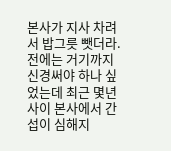본사가 지사 차려서 밥그릇 뺏더라. 전에는 거기까지 신경써야 하나 싶었는데 최근 몇년사이 본사에서 간섭이 심해지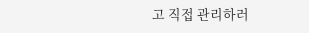고 직접 관리하러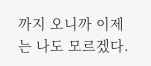까지 오니까 이제는 나도 모르겠다.